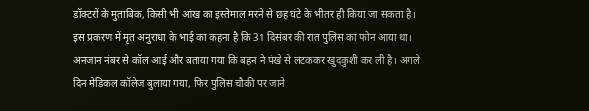डॉक्टरों के मुताबिक, किसी भी आंख का इस्तेमाल मरने से छह घंटे के भीतर ही किया जा सकता है। इस प्रकरण में मृत अनुराधा के भाई का कहना है कि 31 दिसंबर की रात पुलिस का फोन आया था। अनजान नंबर से कॉल आई और बताया गया कि बहन ने पंखे से लटककर खुदकुशी कर ली है। अगले दिन मेडिकल कॉलेज बुलाया गया, फिर पुलिस चौकी पर जाने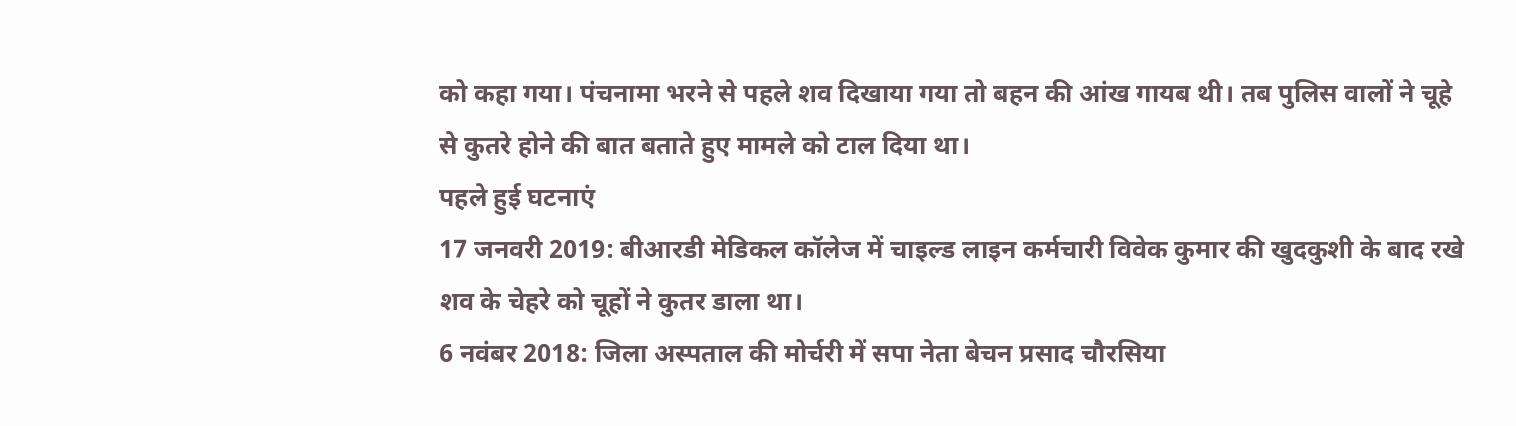को कहा गया। पंचनामा भरने से पहले शव दिखाया गया तो बहन की आंख गायब थी। तब पुलिस वालों ने चूहे से कुतरे होने की बात बताते हुए मामले को टाल दिया था।
पहले हुई घटनाएं
17 जनवरी 2019: बीआरडी मेडिकल कॉलेज में चाइल्ड लाइन कर्मचारी विवेक कुमार की खुदकुशी के बाद रखे शव के चेहरे को चूहों ने कुतर डाला था।
6 नवंबर 2018: जिला अस्पताल की मोर्चरी में सपा नेता बेचन प्रसाद चौरसिया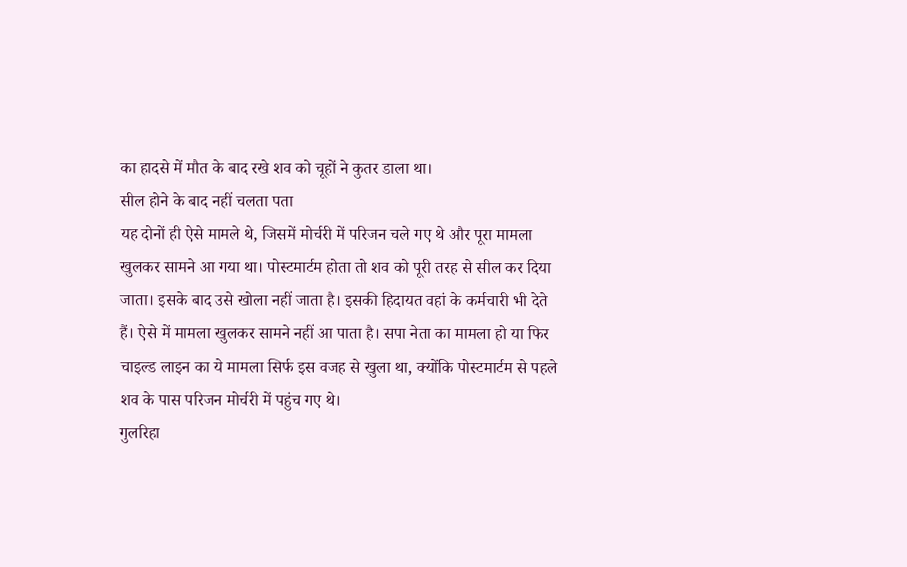का हादसे में मौत के बाद रखे शव को चूहों ने कुतर डाला था।
सील होने के बाद नहीं चलता पता
यह दोनों ही ऐसे मामले थे, जिसमें मोर्चरी में परिजन चले गए थे और पूरा मामला खुलकर सामने आ गया था। पोस्टमार्टम होता तो शव को पूरी तरह से सील कर दिया जाता। इसके बाद उसे खोला नहीं जाता है। इसकी हिदायत वहां के कर्मचारी भी देते हैं। ऐसे में मामला खुलकर सामने नहीं आ पाता है। सपा नेता का मामला हो या फिर चाइल्ड लाइन का ये मामला सिर्फ इस वजह से खुला था, क्योंकि पोस्टमार्टम से पहले शव के पास परिजन मोर्चरी में पहुंच गए थे।
गुलरिहा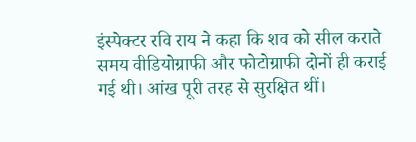इंस्पेक्टर रवि राय ने कहा कि शव को सील कराते समय वीडियोग्राफी और फोटोग्राफी दोनों ही कराई गई थी। आंख पूरी तरह से सुरक्षित थीं।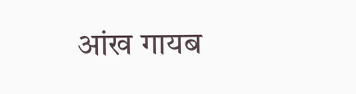आंख गायब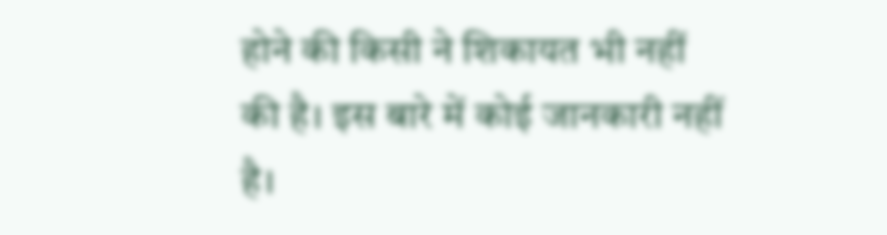होने की किसी ने शिकायत भी नहीं की है। इस बारे में कोई जानकारी नहीं है।